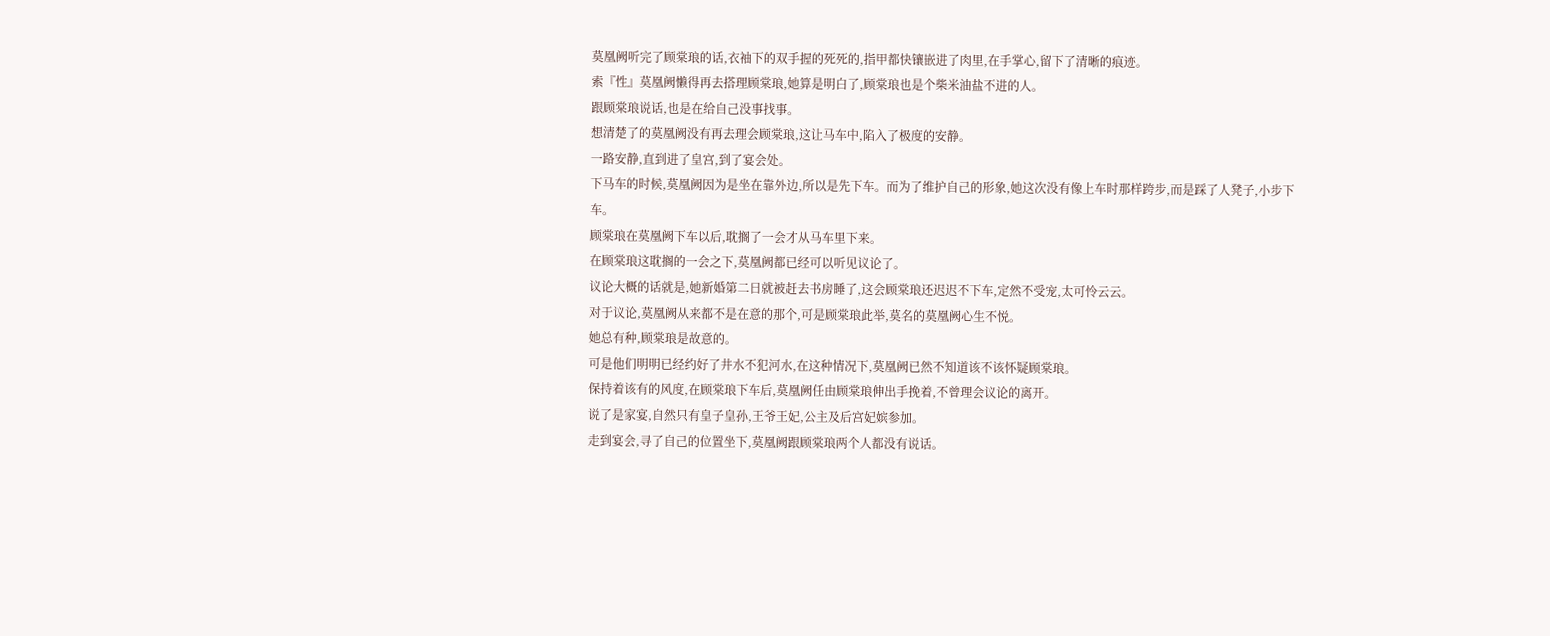莫凰阙听完了顾棠琅的话,衣袖下的双手握的死死的,指甲都快镶嵌进了肉里,在手掌心,留下了清晰的痕迹。
索『性』莫凰阙懒得再去搭理顾棠琅,她算是明白了,顾棠琅也是个柴米油盐不进的人。
跟顾棠琅说话,也是在给自己没事找事。
想清楚了的莫凰阙没有再去理会顾棠琅,这让马车中,陷入了极度的安静。
一路安静,直到进了皇宫,到了宴会处。
下马车的时候,莫凰阙因为是坐在靠外边,所以是先下车。而为了维护自己的形象,她这次没有像上车时那样跨步,而是踩了人凳子,小步下车。
顾棠琅在莫凰阙下车以后,耽搁了一会才从马车里下来。
在顾棠琅这耽搁的一会之下,莫凰阙都已经可以听见议论了。
议论大概的话就是,她新婚第二日就被赶去书房睡了,这会顾棠琅还迟迟不下车,定然不受宠,太可怜云云。
对于议论,莫凰阙从来都不是在意的那个,可是顾棠琅此举,莫名的莫凰阙心生不悦。
她总有种,顾棠琅是故意的。
可是他们明明已经约好了井水不犯河水,在这种情况下,莫凰阙已然不知道该不该怀疑顾棠琅。
保持着该有的风度,在顾棠琅下车后,莫凰阙任由顾棠琅伸出手挽着,不曾理会议论的离开。
说了是家宴,自然只有皇子皇孙,王爷王妃,公主及后宫妃嫔参加。
走到宴会,寻了自己的位置坐下,莫凰阙跟顾棠琅两个人都没有说话。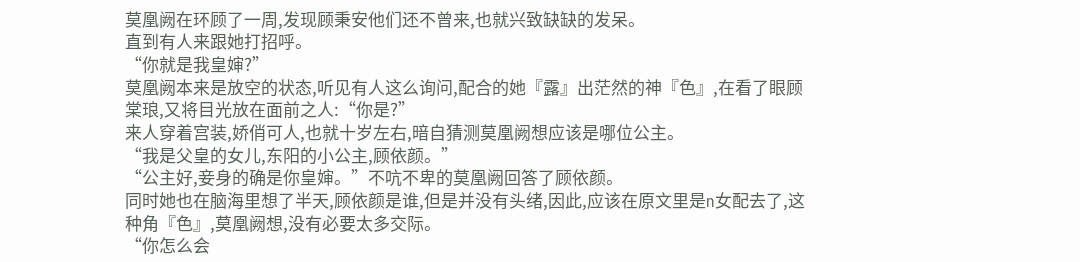莫凰阙在环顾了一周,发现顾秉安他们还不曾来,也就兴致缺缺的发呆。
直到有人来跟她打招呼。
“你就是我皇婶?”
莫凰阙本来是放空的状态,听见有人这么询问,配合的她『露』出茫然的神『色』,在看了眼顾棠琅,又将目光放在面前之人:“你是?”
来人穿着宫装,娇俏可人,也就十岁左右,暗自猜测莫凰阙想应该是哪位公主。
“我是父皇的女儿,东阳的小公主,顾依颜。”
“公主好,妾身的确是你皇婶。”不吭不卑的莫凰阙回答了顾依颜。
同时她也在脑海里想了半天,顾依颜是谁,但是并没有头绪,因此,应该在原文里是n女配去了,这种角『色』,莫凰阙想,没有必要太多交际。
“你怎么会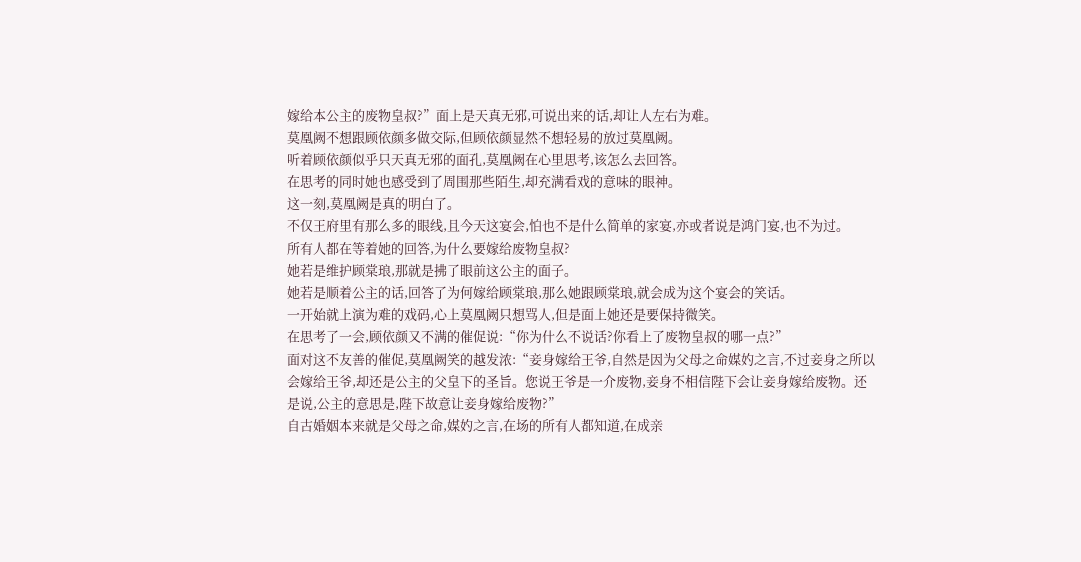嫁给本公主的废物皇叔?”面上是天真无邪,可说出来的话,却让人左右为难。
莫凰阙不想跟顾依颜多做交际,但顾依颜显然不想轻易的放过莫凰阙。
听着顾依颜似乎只天真无邪的面孔,莫凰阙在心里思考,该怎么去回答。
在思考的同时她也感受到了周围那些陌生,却充满看戏的意味的眼神。
这一刻,莫凰阙是真的明白了。
不仅王府里有那么多的眼线,且今天这宴会,怕也不是什么简单的家宴,亦或者说是鸿门宴,也不为过。
所有人都在等着她的回答,为什么要嫁给废物皇叔?
她若是维护顾棠琅,那就是拂了眼前这公主的面子。
她若是顺着公主的话,回答了为何嫁给顾棠琅,那么她跟顾棠琅,就会成为这个宴会的笑话。
一开始就上演为难的戏码,心上莫凰阙只想骂人,但是面上她还是要保持微笑。
在思考了一会,顾依颜又不满的催促说:“你为什么不说话?你看上了废物皇叔的哪一点?”
面对这不友善的催促,莫凰阙笑的越发浓:“妾身嫁给王爷,自然是因为父母之命媒妁之言,不过妾身之所以会嫁给王爷,却还是公主的父皇下的圣旨。您说王爷是一介废物,妾身不相信陛下会让妾身嫁给废物。还是说,公主的意思是,陛下故意让妾身嫁给废物?”
自古婚姻本来就是父母之命,媒妁之言,在场的所有人都知道,在成亲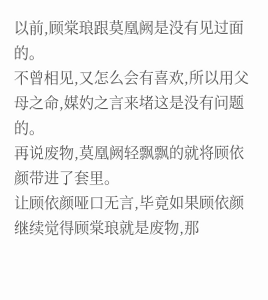以前,顾棠琅跟莫凰阙是没有见过面的。
不曾相见,又怎么会有喜欢,所以用父母之命,媒妁之言来堵这是没有问题的。
再说废物,莫凰阙轻飘飘的就将顾依颜带进了套里。
让顾依颜哑口无言,毕竟如果顾依颜继续觉得顾棠琅就是废物,那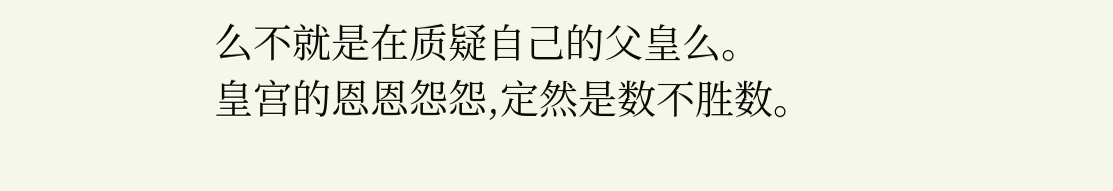么不就是在质疑自己的父皇么。
皇宫的恩恩怨怨,定然是数不胜数。